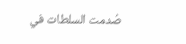صُدمت السلطات في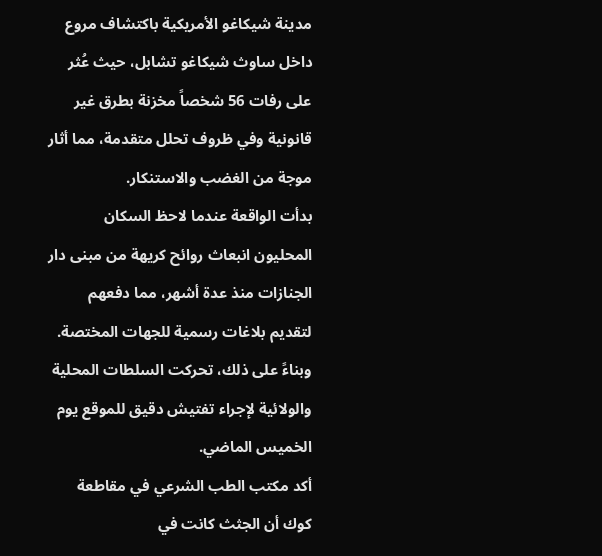مدينة شيكاغو الأمريكية باكتشاف مروع داخل ساوث شيكاغو تشابل، حيث عُثر على رفات 56 شخصاً مخزنة بطرق غير قانونية وفي ظروف تحلل متقدمة، مما أثار موجة من الغضب والاستنكار.
بدأت الواقعة عندما لاحظ السكان المحليون انبعاث روائح كريهة من مبنى دار الجنازات منذ عدة أشهر، مما دفعهم لتقديم بلاغات رسمية للجهات المختصة. وبناءً على ذلك، تحركت السلطات المحلية والولائية لإجراء تفتيش دقيق للموقع يوم الخميس الماضي.
أكد مكتب الطب الشرعي في مقاطعة كوك أن الجثث كانت في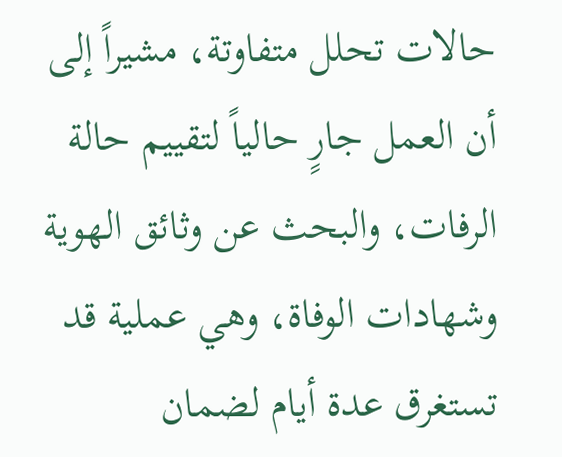حالات تحلل متفاوتة، مشيراً إلى أن العمل جارٍ حالياً لتقييم حالة الرفات، والبحث عن وثائق الهوية وشهادات الوفاة، وهي عملية قد تستغرق عدة أيام لضمان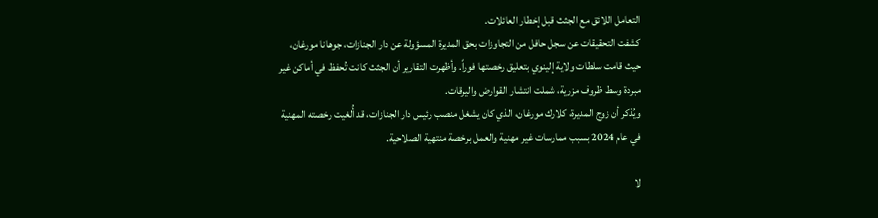التعامل اللائق مع الجثث قبل إخطار العائلات.
كشفت التحقيقات عن سجل حافل من التجاوزات بحق المديرة المسؤولة عن دار الجنازات، جوهانا مورغان، حيث قامت سلطات ولاية إلينوي بتعليق رخصتها فوراً. وأظهرت التقارير أن الجثث كانت تُحفظ في أماكن غير مبردة وسط ظروف مزرية، شملت انتشار القوارض واليرقات.
ويُذكر أن زوج المديرة، كلارك مورغان، الذي كان يشغل منصب رئيس دار الجنازات، قد أُلغيت رخصته المهنية في عام 2024 بسبب ممارسات غير مهنية والعمل برخصة منتهية الصلاحية.

لا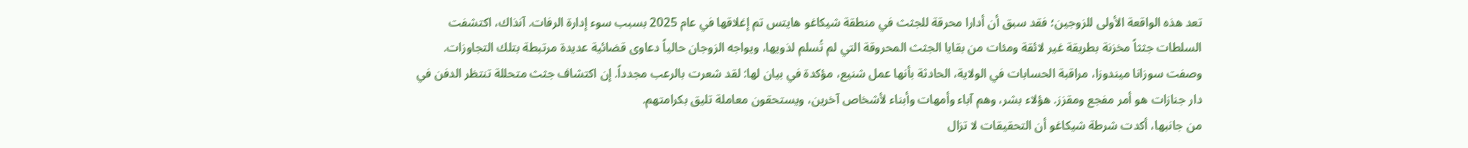تعد هذه الواقعة الأولى للزوجين؛ فقد سبق أن أدارا محرقة للجثث في منطقة شيكاغو هايتس تم إغلاقها في عام 2025 بسبب سوء إدارة الرفات. آنذاك، اكتشفت السلطات جثثاً مخزنة بطريقة غير لائقة ومئات من بقايا الجثث المحروقة التي لم تُسلم لذويها، ويواجه الزوجان حالياً دعاوى قضائية عديدة مرتبطة بتلك التجاوزات.
وصفت سوزانا ميندوزا، مراقبة الحسابات في الولاية، الحادثة بأنها عمل شنيع، مؤكدة في بيان لها: لقد شعرت بالرعب مجدداً. إن اكتشاف جثث متحللة تنتظر الدفن في دار جنازات هو أمر مفجع ومقزز. هؤلاء بشر، وهم آباء وأمهات وأبناء لأشخاص آخرين، ويستحقون معاملة تليق بكرامتهم.
من جانبها، أكدت شرطة شيكاغو أن التحقيقات لا تزال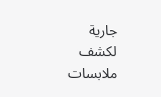جارية لكشف ملابسات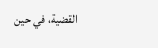القضية، في حين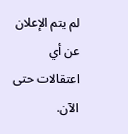لم يتم الإعلان عن أي اعتقالات حتى الآن.